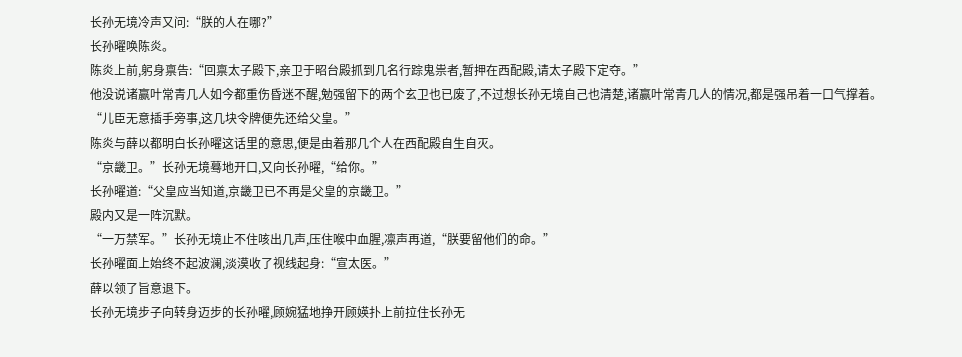长孙无境冷声又问:“朕的人在哪?”
长孙曜唤陈炎。
陈炎上前,躬身禀告:“回禀太子殿下,亲卫于昭台殿抓到几名行踪鬼祟者,暂押在西配殿,请太子殿下定夺。”
他没说诸赢叶常青几人如今都重伤昏迷不醒,勉强留下的两个玄卫也已废了,不过想长孙无境自己也清楚,诸赢叶常青几人的情况,都是强吊着一口气撑着。
“儿臣无意插手旁事,这几块令牌便先还给父皇。”
陈炎与薛以都明白长孙曜这话里的意思,便是由着那几个人在西配殿自生自灭。
“京畿卫。”长孙无境蓦地开口,又向长孙曜,“给你。”
长孙曜道:“父皇应当知道,京畿卫已不再是父皇的京畿卫。”
殿内又是一阵沉默。
“一万禁军。”长孙无境止不住咳出几声,压住喉中血腥,凛声再道,“朕要留他们的命。”
长孙曜面上始终不起波澜,淡漠收了视线起身:“宣太医。”
薛以领了旨意退下。
长孙无境步子向转身迈步的长孙曜,顾婉猛地挣开顾媖扑上前拉住长孙无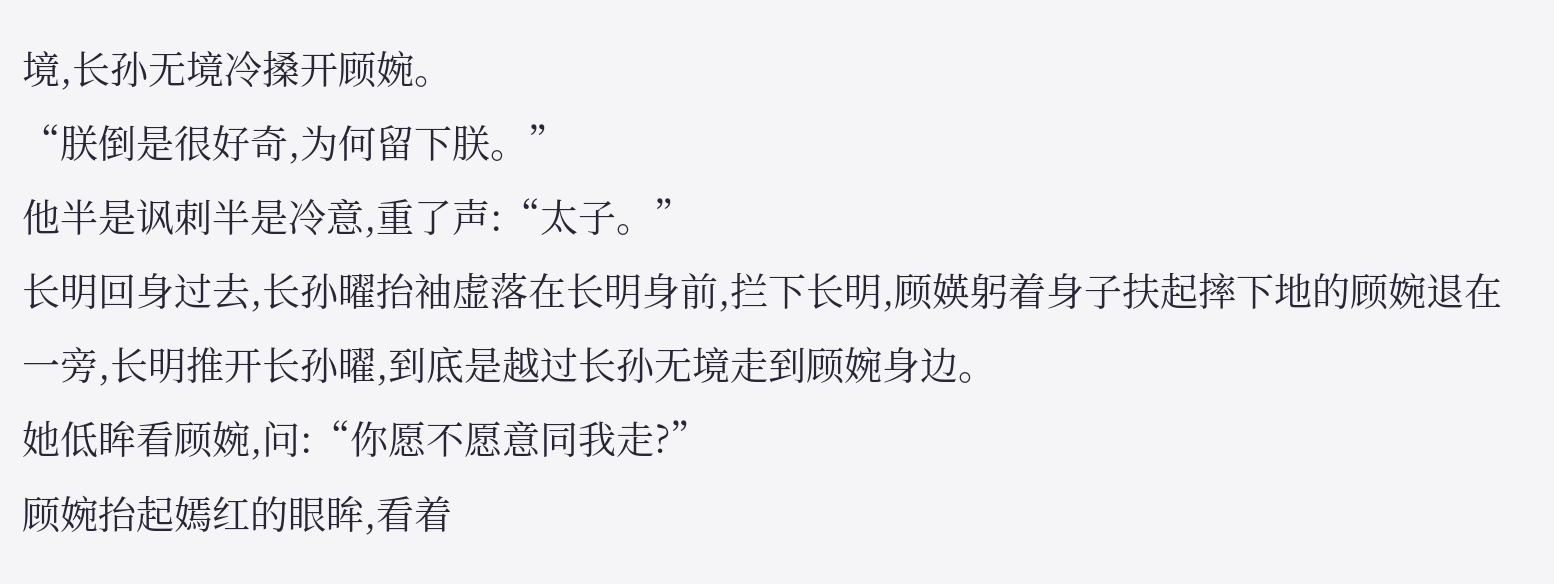境,长孙无境冷搡开顾婉。
“朕倒是很好奇,为何留下朕。”
他半是讽刺半是冷意,重了声:“太子。”
长明回身过去,长孙曜抬袖虚落在长明身前,拦下长明,顾媖躬着身子扶起摔下地的顾婉退在一旁,长明推开长孙曜,到底是越过长孙无境走到顾婉身边。
她低眸看顾婉,问:“你愿不愿意同我走?”
顾婉抬起嫣红的眼眸,看着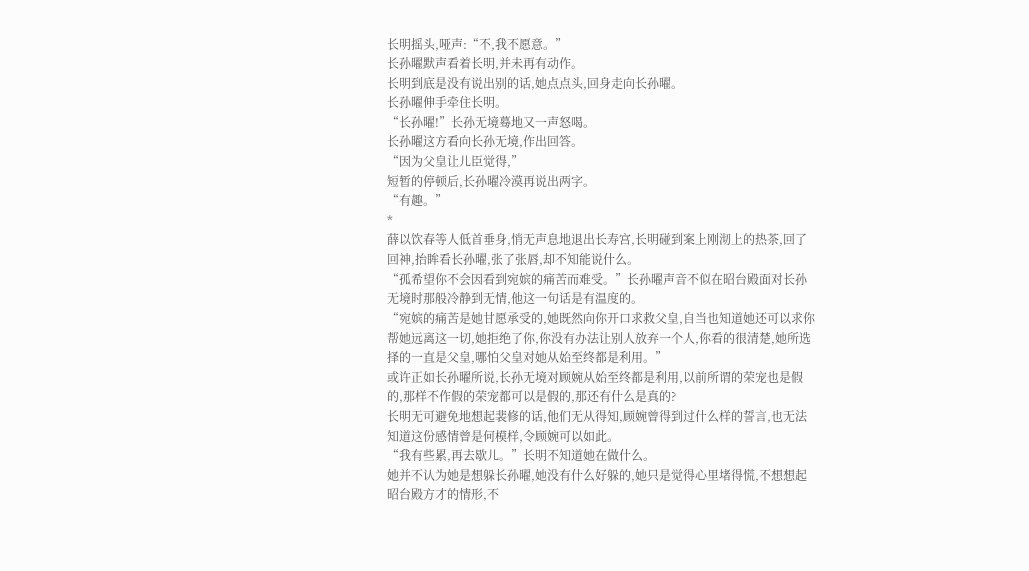长明摇头,哑声:“不,我不愿意。”
长孙曜默声看着长明,并未再有动作。
长明到底是没有说出别的话,她点点头,回身走向长孙曜。
长孙曜伸手牵住长明。
“长孙曜!”长孙无境蓦地又一声怒喝。
长孙曜这方看向长孙无境,作出回答。
“因为父皇让儿臣觉得,”
短暂的停顿后,长孙曜冷漠再说出两字。
“有趣。”
*
薛以饮春等人低首垂身,悄无声息地退出长寿宫,长明碰到案上刚沏上的热茶,回了回神,抬眸看长孙曜,张了张唇,却不知能说什么。
“孤希望你不会因看到宛嫔的痛苦而难受。”长孙曜声音不似在昭台殿面对长孙无境时那般冷静到无情,他这一句话是有温度的。
“宛嫔的痛苦是她甘愿承受的,她既然向你开口求救父皇,自当也知道她还可以求你帮她远离这一切,她拒绝了你,你没有办法让别人放弃一个人,你看的很清楚,她所选择的一直是父皇,哪怕父皇对她从始至终都是利用。”
或许正如长孙曜所说,长孙无境对顾婉从始至终都是利用,以前所谓的荣宠也是假的,那样不作假的荣宠都可以是假的,那还有什么是真的?
长明无可避免地想起裴修的话,他们无从得知,顾婉曾得到过什么样的誓言,也无法知道这份感情曾是何模样,令顾婉可以如此。
“我有些累,再去歇儿。”长明不知道她在做什么。
她并不认为她是想躲长孙曜,她没有什么好躲的,她只是觉得心里堵得慌,不想想起昭台殿方才的情形,不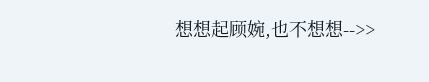想想起顾婉,也不想想-->>